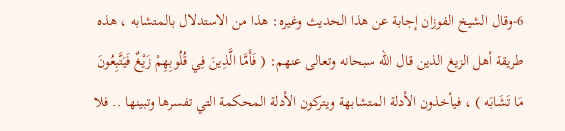6-وقال الشيخ الفوزان إجابة عن هذا الحديث وغيره: هذا من الاستدلال بالمتشابه ، هذه طريقة أهل الزيغ الذين قال الله سبحانه وتعالى عنهم: ( فَأَمَّا الَّذِينَ فِي قُلُوبِهِمْ زَيْغٌ فَيَتَّبِعُونَ مَا تَشَابَه ) ، فيأخذون الأدلة المتشابهة ويتركون الأدلة المحكمة التي تفسرها وتبينها .. فلا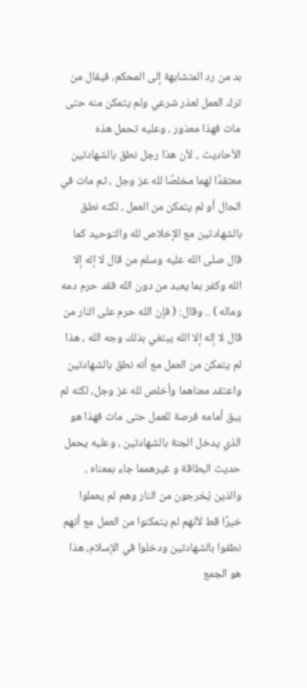بد من رد المتشابهة إلى المحكم، فيقال من ترك العمل لعذر شرعي ولم يتمكن منه حتى مات فهذا معذور ، وعليه تحمل هذه الأحاديث .. لأن هذا رجل نطق بالشهادتين معتقدًا لهما مخلصًا لله عز وجل ، ثم مات في الحال أو لم يتمكن من العمل ، لكنه نطق بالشهادتين مع الإخلاص لله والتوحيد كما قال صلى الله عليه وسلم من قال لا إله إلا الله وكفر بما يعبد من دون الله فقد حرم دمه وماله ) .. وقال: ( فإن الله حرم على النار من قال لا إله إلا الله يبتغي بذلك وجه الله ، هذا لم يتمكن من العمل مع أنه نطق بالشهادتين واعتقد معناهما وأخلص لله عز وجل، لكنه لم يبق أمامه فرصة للعمل حتى مات فهذا هو الذي يدخل الجنة بالشهادتين ، وعليه يحمل حديث البطاقة و غيرهمما جاء بمعناه ، والذين يُخرجون من النار وهم لم يعملوا خيرًا قط لأنهم لم يتمكنوا من العمل مع أنهم نطقوا بالشهادتين ودخلوا في الإسلام، هذا هو الجمع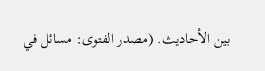بين الأحاديث. (مصدر الفتوى: مسائل في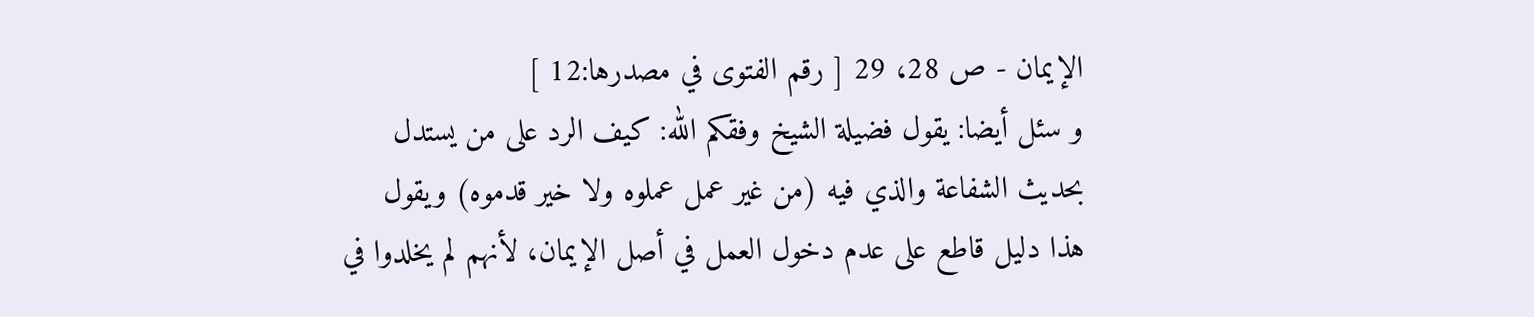الإيمان - ص 28، 29 [ رقم الفتوى في مصدرها:12 ]
و سئل أيضا: يقول فضيلة الشيخ وفقكم الله: كيف الرد على من يستدل بحديث الشفاعة والذي فيه (من غير عمل عملوه ولا خير قدموه) ويقول هذا دليل قاطع على عدم دخول العمل في أصل الإيمان، لأنهم لم يخلدوا في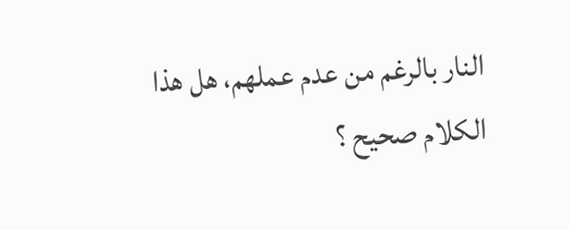النار بالرغم من عدم عملهم، هل هذا الكلام صحيح ؟